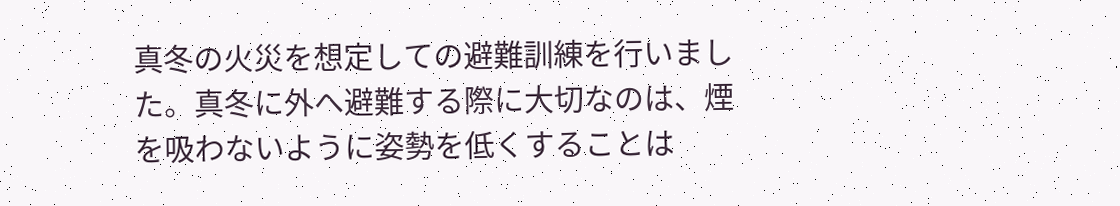真冬の火災を想定しての避難訓練を行いました。真冬に外へ避難する際に大切なのは、煙を吸わないように姿勢を低くすることは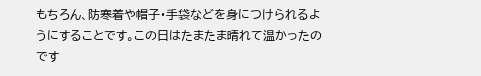もちろん、防寒着や帽子・手袋などを身につけられるようにすることです。この日はたまたま晴れて温かったのです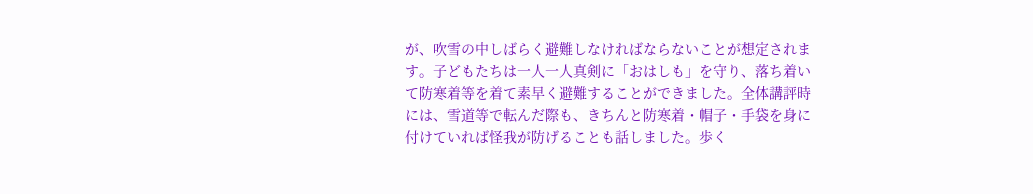が、吹雪の中しばらく避難しなければならないことが想定されます。子どもたちは一人一人真剣に「おはしも」を守り、落ち着いて防寒着等を着て素早く避難することができました。全体講評時には、雪道等で転んだ際も、きちんと防寒着・帽子・手袋を身に付けていれば怪我が防げることも話しました。歩く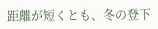距離が短くとも、冬の登下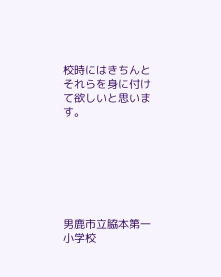校時にはきちんとそれらを身に付けて欲しいと思います。







男鹿市立脇本第一小学校